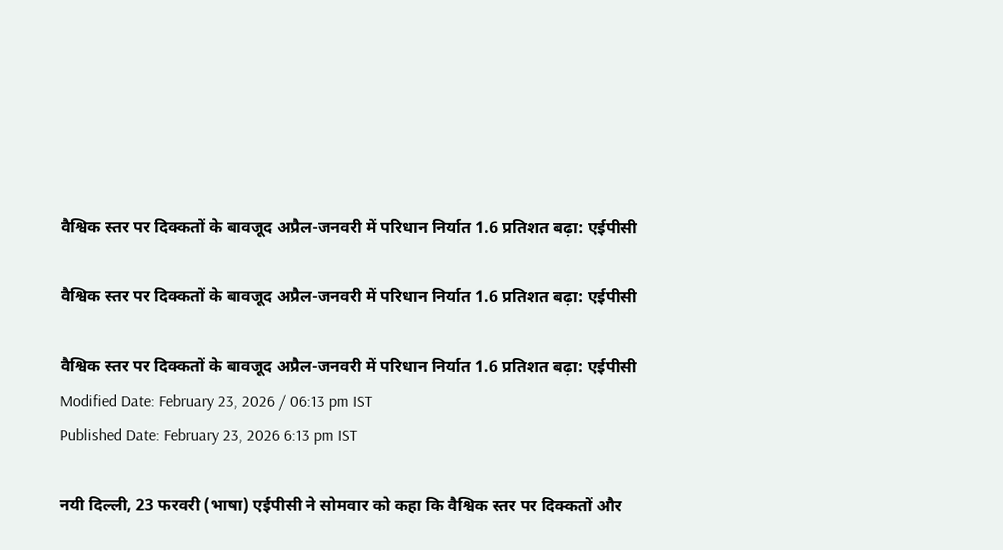वैश्विक स्तर पर दिक्कतों के बावजूद अप्रैल-जनवरी में परिधान निर्यात 1.6 प्रतिशत बढ़ा: एईपीसी

वैश्विक स्तर पर दिक्कतों के बावजूद अप्रैल-जनवरी में परिधान निर्यात 1.6 प्रतिशत बढ़ा: एईपीसी

वैश्विक स्तर पर दिक्कतों के बावजूद अप्रैल-जनवरी में परिधान निर्यात 1.6 प्रतिशत बढ़ा: एईपीसी
Modified Date: February 23, 2026 / 06:13 pm IST
Published Date: February 23, 2026 6:13 pm IST

नयी दिल्ली, 23 फरवरी (भाषा) एईपीसी ने सोमवार को कहा कि वैश्विक स्तर पर दिक्कतों और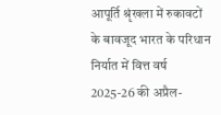आपूर्ति श्रृंखला में रुकावटों के बावजूद भारत के परिधान निर्यात में वित्त वर्ष 2025-26 की अप्रैल-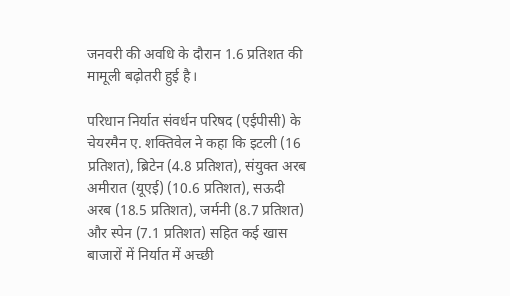जनवरी की अवधि के दौरान 1.6 प्रतिशत की मामूली बढ़ोतरी हुई है।

परिधान निर्यात संवर्धन परिषद (एईपीसी) के चेयरमैन ए. शक्तिवेल ने कहा कि इटली (16 प्रतिशत), ब्रिटेन (4.8 प्रतिशत), संयुक्त अरब अमीरात (यूएई) (10.6 प्रतिशत), सऊदी अरब (18.5 प्रतिशत), जर्मनी (8.7 प्रतिशत) और स्पेन (7.1 प्रतिशत) सहित कई खास बाजारों में निर्यात में अच्छी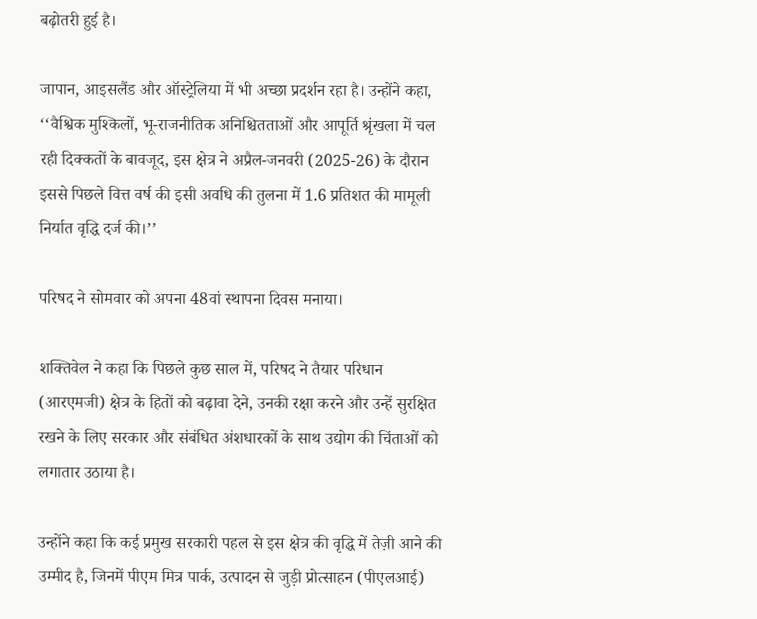बढ़ोतरी हुई है।

जापान, आइसलैंड और ऑस्ट्रेलिया में भी अच्छा प्रदर्शन रहा है। उन्होंने कहा, ‘‘वैश्विक मुश्किलों, भू-राजनीतिक अनिश्चितताओं और आपूर्ति श्रृंखला में चल रही दिक्कतों के बावजूद, इस क्षेत्र ने अप्रैल-जनवरी (2025-26) के दौरान इससे पिछले वित्त वर्ष की इसी अवधि की तुलना में 1.6 प्रतिशत की मामूली निर्यात वृद्धि दर्ज की।’’

परिषद ने सोमवार को अपना 48वां स्थापना दिवस मनाया।

शक्तिवेल ने कहा कि पिछले कुछ साल में, परिषद ने तैयार परिधान (आरएमजी) क्षेत्र के हितों को बढ़ावा देने, उनकी रक्षा करने और उन्हें सुरक्षित रखने के लिए सरकार और संबंधित अंशधारकों के साथ उद्योग की चिंताओं को लगातार उठाया है।

उन्होंने कहा कि कई प्रमुख सरकारी पहल से इस क्षेत्र की वृद्धि में तेज़ी आने की उम्मीद है, जिनमें पीएम मित्र पार्क, उत्पादन से जुड़ी प्रोत्साहन (पीएलआई)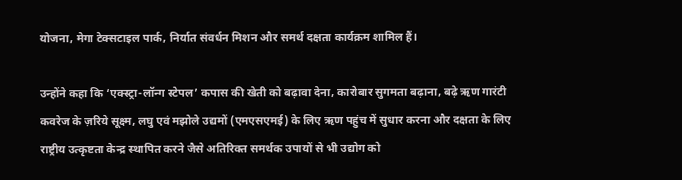योजना, मेगा टेक्सटाइल पार्क, निर्यात संवर्धन मिशन और समर्थ दक्षता कार्यक्रम शामिल हैं।

उन्होंने कहा कि ‘एक्स्ट्रा-लॉन्ग स्टेपल’ कपास की खेती को बढ़ावा देना, कारोबार सुगमता बढ़ाना, बढ़े ऋण गारंटी कवरेज के ज़रिये सूक्ष्म, लघु एवं मझोले उद्यमों (एमएसएमई) के लिए ऋण पहुंच में सुधार करना और दक्षता के लिए राष्ट्रीय उत्कृष्टता केन्द्र स्थापित करने जैसे अतिरिक्त समर्थक उपायों से भी उद्योग को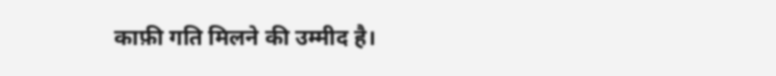काफ़ी गति मिलने की उम्मीद है।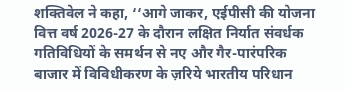शक्तिवेल ने कहा, ‘‘आगे जाकर, एईपीसी की योजना वित्त वर्ष 2026-27 के दौरान लक्षित निर्यात संवर्धक गतिविधियों के समर्थन से नए और गैर-पारंपरिक बाजार में विविधीकरण के ज़रिये भारतीय परिधान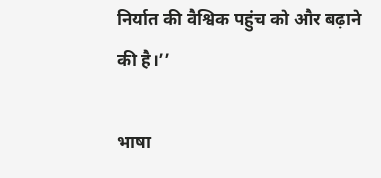निर्यात की वैश्विक पहुंच को और बढ़ाने की है।’’

भाषा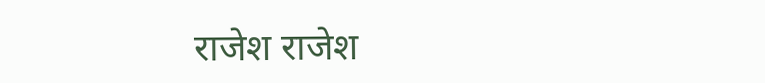राजेश राजेश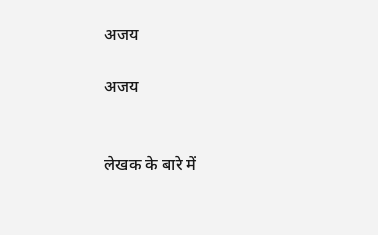अजय

अजय


लेखक के बारे में